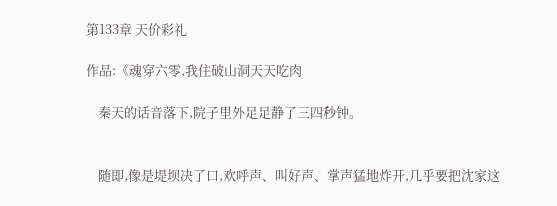第133章 天价彩礼

作品:《魂穿六零,我住破山洞天天吃肉

    秦天的话音落下,院子里外足足静了三四秒钟。


    随即,像是堤坝决了口,欢呼声、叫好声、掌声猛地炸开,几乎要把沈家这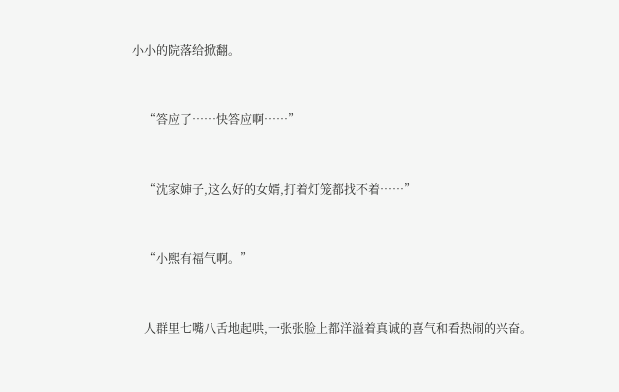小小的院落给掀翻。


    “答应了……快答应啊……”


    “沈家婶子,这么好的女婿,打着灯笼都找不着……”


    “小熙有福气啊。”


    人群里七嘴八舌地起哄,一张张脸上都洋溢着真诚的喜气和看热闹的兴奋。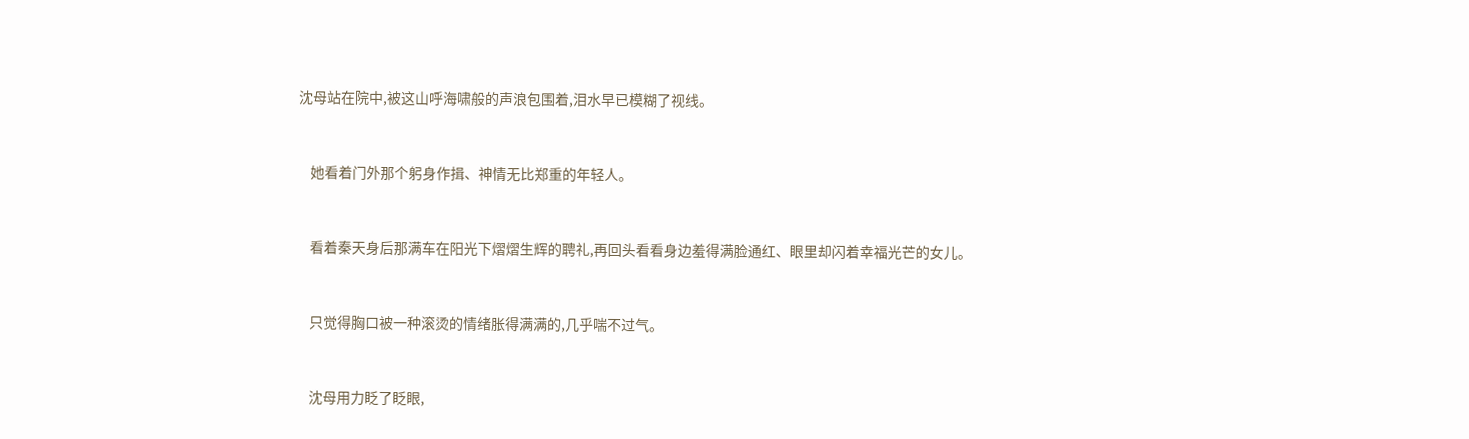沈母站在院中,被这山呼海啸般的声浪包围着,泪水早已模糊了视线。


    她看着门外那个躬身作揖、神情无比郑重的年轻人。


    看着秦天身后那满车在阳光下熠熠生辉的聘礼,再回头看看身边羞得满脸通红、眼里却闪着幸福光芒的女儿。


    只觉得胸口被一种滚烫的情绪胀得满满的,几乎喘不过气。


    沈母用力眨了眨眼,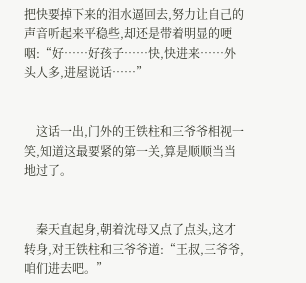把快要掉下来的泪水逼回去,努力让自己的声音听起来平稳些,却还是带着明显的哽咽:“好……好孩子……快,快进来……外头人多,进屋说话……”


    这话一出,门外的王铁柱和三爷爷相视一笑,知道这最要紧的第一关,算是顺顺当当地过了。


    秦天直起身,朝着沈母又点了点头,这才转身,对王铁柱和三爷爷道:“王叔,三爷爷,咱们进去吧。”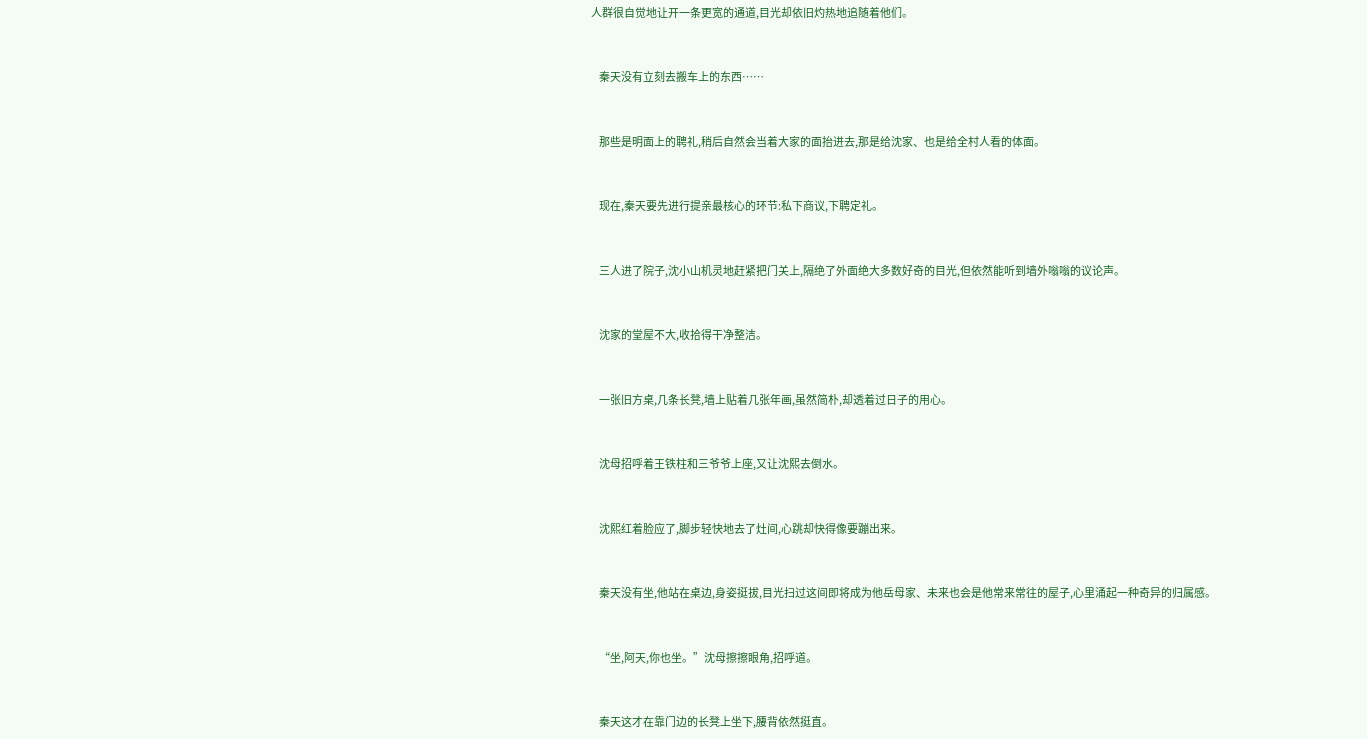人群很自觉地让开一条更宽的通道,目光却依旧灼热地追随着他们。


    秦天没有立刻去搬车上的东西……


    那些是明面上的聘礼,稍后自然会当着大家的面抬进去,那是给沈家、也是给全村人看的体面。


    现在,秦天要先进行提亲最核心的环节:私下商议,下聘定礼。


    三人进了院子,沈小山机灵地赶紧把门关上,隔绝了外面绝大多数好奇的目光,但依然能听到墙外嗡嗡的议论声。


    沈家的堂屋不大,收拾得干净整洁。


    一张旧方桌,几条长凳,墙上贴着几张年画,虽然简朴,却透着过日子的用心。


    沈母招呼着王铁柱和三爷爷上座,又让沈熙去倒水。


    沈熙红着脸应了,脚步轻快地去了灶间,心跳却快得像要蹦出来。


    秦天没有坐,他站在桌边,身姿挺拔,目光扫过这间即将成为他岳母家、未来也会是他常来常往的屋子,心里涌起一种奇异的归属感。


    “坐,阿天,你也坐。”沈母擦擦眼角,招呼道。


    秦天这才在靠门边的长凳上坐下,腰背依然挺直。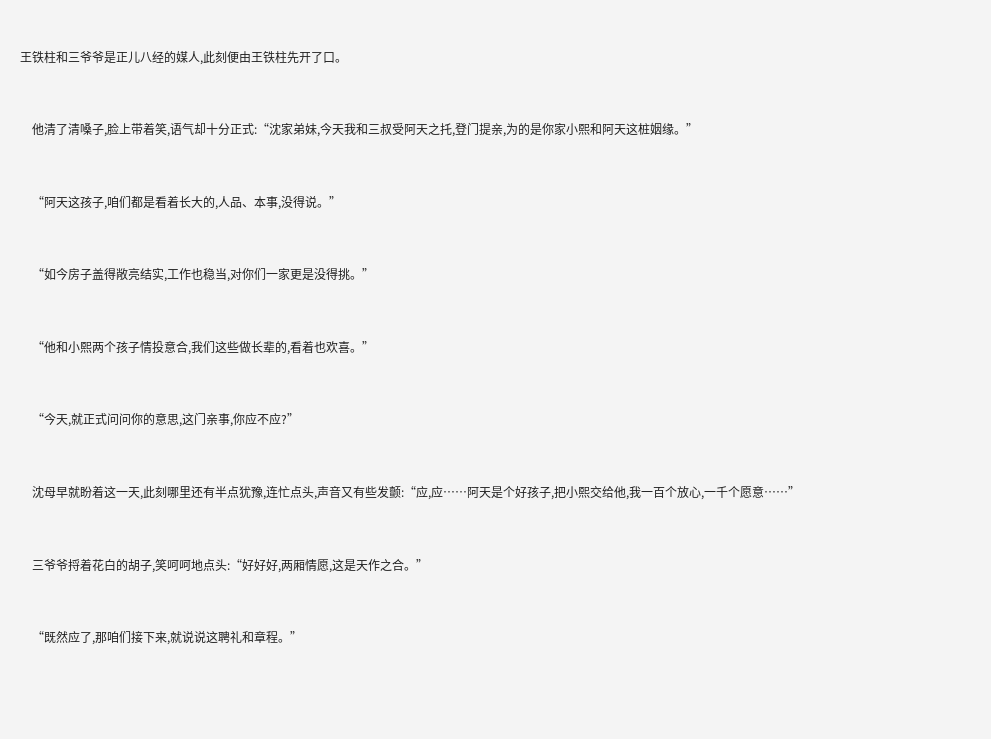王铁柱和三爷爷是正儿八经的媒人,此刻便由王铁柱先开了口。


    他清了清嗓子,脸上带着笑,语气却十分正式:“沈家弟妹,今天我和三叔受阿天之托,登门提亲,为的是你家小熙和阿天这桩姻缘。”


    “阿天这孩子,咱们都是看着长大的,人品、本事,没得说。”


    “如今房子盖得敞亮结实,工作也稳当,对你们一家更是没得挑。”


    “他和小熙两个孩子情投意合,我们这些做长辈的,看着也欢喜。”


    “今天,就正式问问你的意思,这门亲事,你应不应?”


    沈母早就盼着这一天,此刻哪里还有半点犹豫,连忙点头,声音又有些发颤:“应,应……阿天是个好孩子,把小熙交给他,我一百个放心,一千个愿意……”


    三爷爷捋着花白的胡子,笑呵呵地点头:“好好好,两厢情愿,这是天作之合。”


    “既然应了,那咱们接下来,就说说这聘礼和章程。”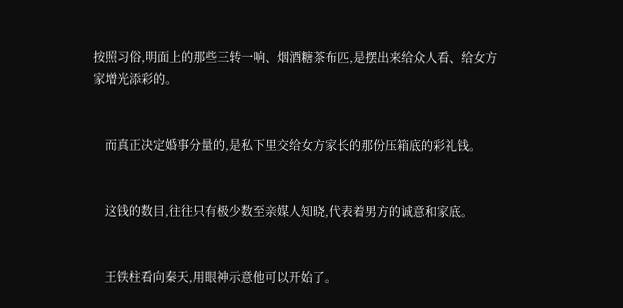按照习俗,明面上的那些三转一响、烟酒糖茶布匹,是摆出来给众人看、给女方家增光添彩的。


    而真正决定婚事分量的,是私下里交给女方家长的那份压箱底的彩礼钱。


    这钱的数目,往往只有极少数至亲媒人知晓,代表着男方的诚意和家底。


    王铁柱看向秦天,用眼神示意他可以开始了。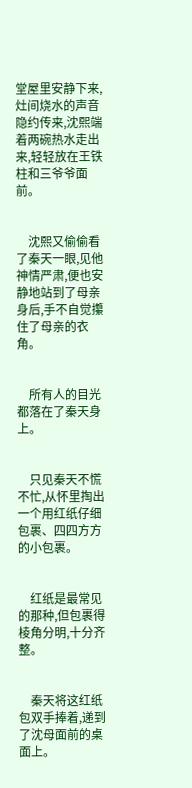堂屋里安静下来,灶间烧水的声音隐约传来,沈熙端着两碗热水走出来,轻轻放在王铁柱和三爷爷面前。


    沈熙又偷偷看了秦天一眼,见他神情严肃,便也安静地站到了母亲身后,手不自觉攥住了母亲的衣角。


    所有人的目光都落在了秦天身上。


    只见秦天不慌不忙,从怀里掏出一个用红纸仔细包裹、四四方方的小包裹。


    红纸是最常见的那种,但包裹得棱角分明,十分齐整。


    秦天将这红纸包双手捧着,递到了沈母面前的桌面上。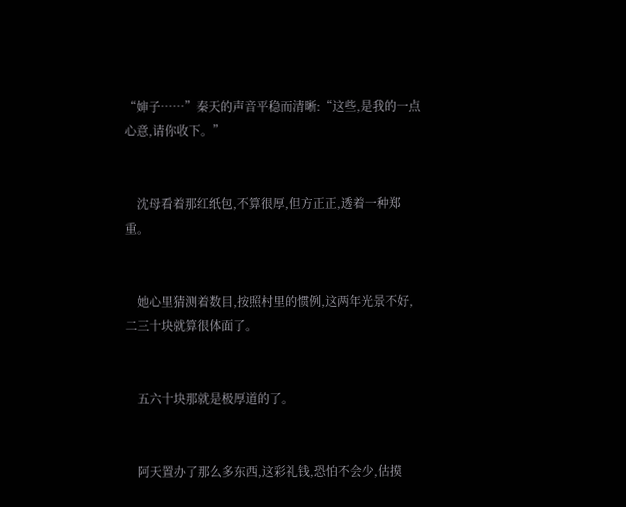“婶子……”秦天的声音平稳而清晰:“这些,是我的一点心意,请你收下。”


    沈母看着那红纸包,不算很厚,但方正正,透着一种郑重。


    她心里猜测着数目,按照村里的惯例,这两年光景不好,二三十块就算很体面了。


    五六十块那就是极厚道的了。


    阿天置办了那么多东西,这彩礼钱,恐怕不会少,估摸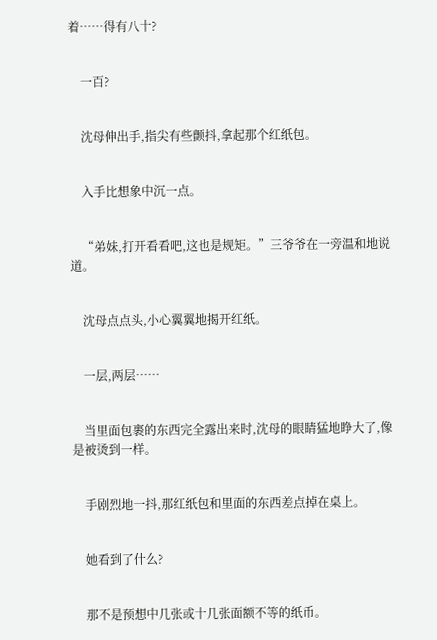着……得有八十?


    一百?


    沈母伸出手,指尖有些颤抖,拿起那个红纸包。


    入手比想象中沉一点。


    “弟妹,打开看看吧,这也是规矩。”三爷爷在一旁温和地说道。


    沈母点点头,小心翼翼地揭开红纸。


    一层,两层……


    当里面包裹的东西完全露出来时,沈母的眼睛猛地睁大了,像是被烫到一样。


    手剧烈地一抖,那红纸包和里面的东西差点掉在桌上。


    她看到了什么?


    那不是预想中几张或十几张面额不等的纸币。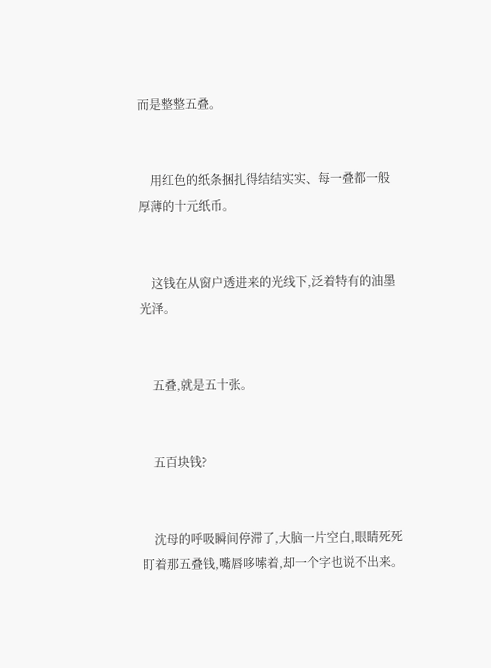而是整整五叠。


    用红色的纸条捆扎得结结实实、每一叠都一般厚薄的十元纸币。


    这钱在从窗户透进来的光线下,泛着特有的油墨光泽。


    五叠,就是五十张。


    五百块钱?


    沈母的呼吸瞬间停滞了,大脑一片空白,眼睛死死盯着那五叠钱,嘴唇哆嗦着,却一个字也说不出来。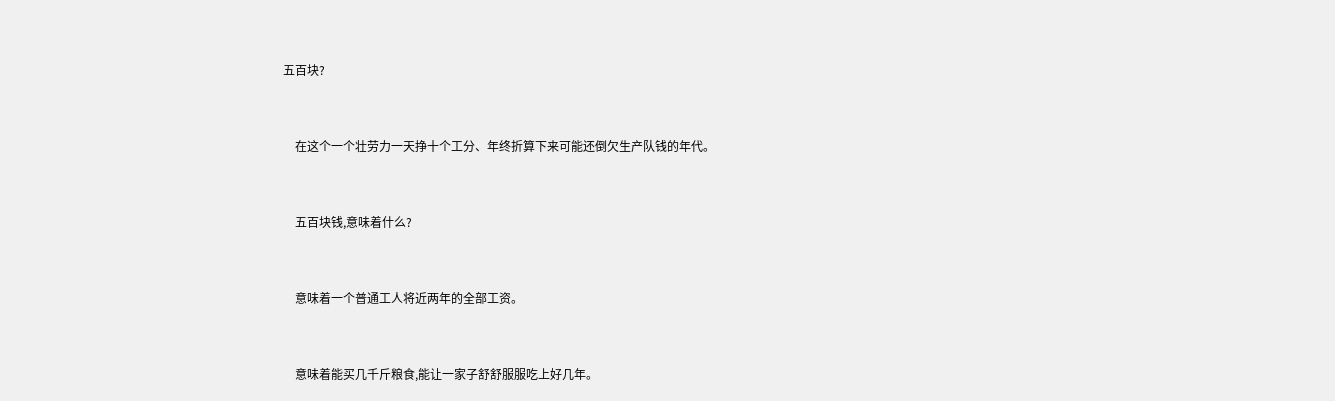五百块?


    在这个一个壮劳力一天挣十个工分、年终折算下来可能还倒欠生产队钱的年代。


    五百块钱,意味着什么?


    意味着一个普通工人将近两年的全部工资。


    意味着能买几千斤粮食,能让一家子舒舒服服吃上好几年。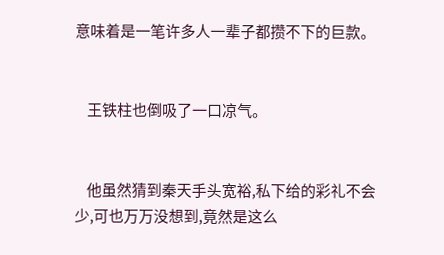意味着是一笔许多人一辈子都攒不下的巨款。


    王铁柱也倒吸了一口凉气。


    他虽然猜到秦天手头宽裕,私下给的彩礼不会少,可也万万没想到,竟然是这么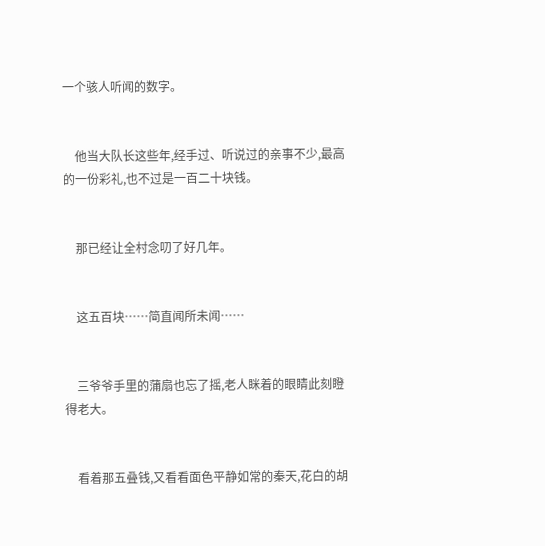一个骇人听闻的数字。


    他当大队长这些年,经手过、听说过的亲事不少,最高的一份彩礼,也不过是一百二十块钱。


    那已经让全村念叨了好几年。


    这五百块……简直闻所未闻……


    三爷爷手里的蒲扇也忘了摇,老人眯着的眼睛此刻瞪得老大。


    看着那五叠钱,又看看面色平静如常的秦天,花白的胡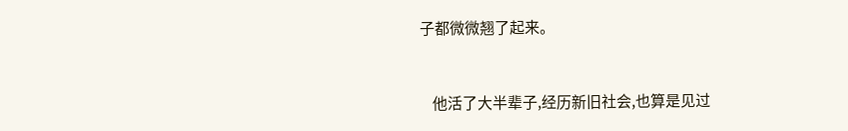子都微微翘了起来。


    他活了大半辈子,经历新旧社会,也算是见过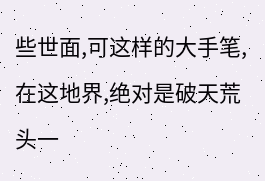些世面,可这样的大手笔,在这地界,绝对是破天荒头一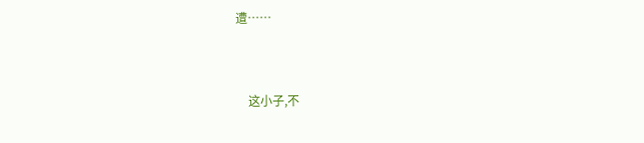遭……


    这小子,不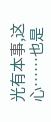光有本事,这心……也是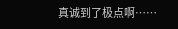真诚到了极点啊……